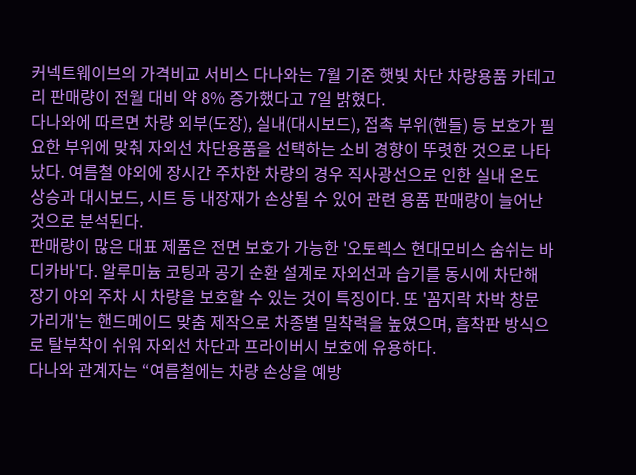커넥트웨이브의 가격비교 서비스 다나와는 7월 기준 햇빛 차단 차량용품 카테고리 판매량이 전월 대비 약 8% 증가했다고 7일 밝혔다.
다나와에 따르면 차량 외부(도장), 실내(대시보드), 접촉 부위(핸들) 등 보호가 필요한 부위에 맞춰 자외선 차단용품을 선택하는 소비 경향이 뚜렷한 것으로 나타났다. 여름철 야외에 장시간 주차한 차량의 경우 직사광선으로 인한 실내 온도 상승과 대시보드, 시트 등 내장재가 손상될 수 있어 관련 용품 판매량이 늘어난 것으로 분석된다.
판매량이 많은 대표 제품은 전면 보호가 가능한 '오토렉스 현대모비스 숨쉬는 바디카바'다. 알루미늄 코팅과 공기 순환 설계로 자외선과 습기를 동시에 차단해 장기 야외 주차 시 차량을 보호할 수 있는 것이 특징이다. 또 '꼼지락 차박 창문 가리개'는 핸드메이드 맞춤 제작으로 차종별 밀착력을 높였으며, 흡착판 방식으로 탈부착이 쉬워 자외선 차단과 프라이버시 보호에 유용하다.
다나와 관계자는 “여름철에는 차량 손상을 예방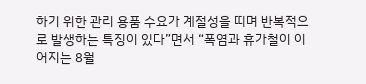하기 위한 관리 용품 수요가 계절성을 띠며 반복적으로 발생하는 특징이 있다”면서 “폭염과 휴가철이 이어지는 8월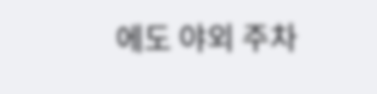에도 야외 주차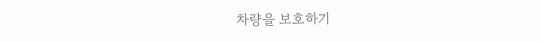차량을 보호하기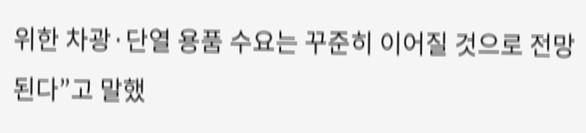위한 차광·단열 용품 수요는 꾸준히 이어질 것으로 전망된다”고 말했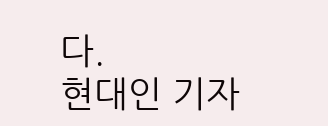다.
현대인 기자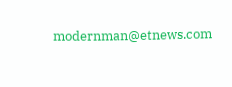modernman@etnews.com